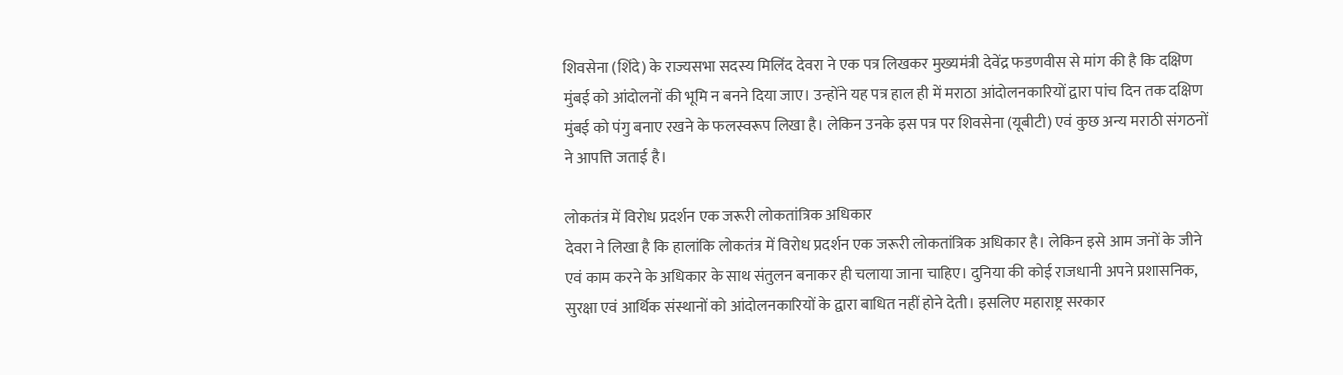शिवसेना (शिंदे) के राज्यसभा सदस्य मिलिंद देवरा ने एक पत्र लिखकर मुख्यमंत्री देवेंद्र फडणवीस से मांग की है कि दक्षिण मुंबई को आंदोलनों की भूमि न बनने दिया जाए। उन्होंने यह पत्र हाल ही में मराठा आंदोलनकारियों द्वारा पांच दिन तक दक्षिण मुंबई को पंगु बनाए रखने के फलस्वरूप लिखा है। लेकिन उनके इस पत्र पर शिवसेना (यूबीटी) एवं कुछ अन्य मराठी संगठनों ने आपत्ति जताई है।

लोकतंत्र में विरोध प्रदर्शन एक जरूरी लोकतांत्रिक अधिकार
देवरा ने लिखा है कि हालांकि लोकतंत्र में विरोध प्रदर्शन एक जरूरी लोकतांत्रिक अधिकार है। लेकिन इसे आम जनों के जीने एवं काम करने के अधिकार के साथ संतुलन बनाकर ही चलाया जाना चाहिए। दुनिया की कोई राजधानी अपने प्रशासनिक, सुरक्षा एवं आर्थिक संस्थानों को आंदोलनकारियों के द्वारा बाधित नहीं होने देती। इसलिए महाराष्ट्र सरकार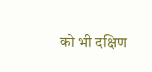को भी दक्षिण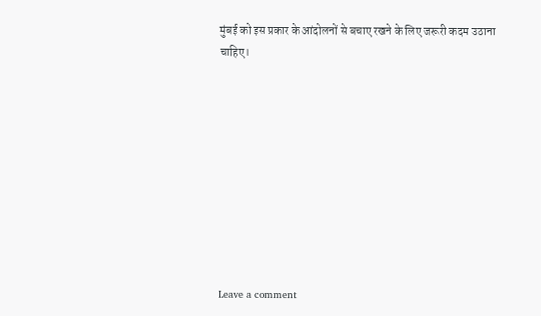मुंबई को इस प्रकार के आंदोलनों से बचाए रखने के लिए जरूरी कदम उठाना चाहिए।










Leave a comment